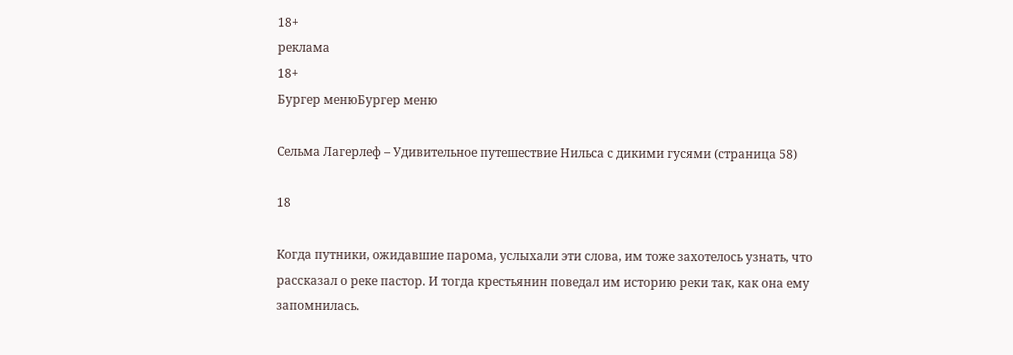18+
реклама
18+
Бургер менюБургер меню

Сельма Лагерлеф – Удивительное путешествие Нильса с дикими гусями (страница 58)

18

Когда путники, ожидавшие парома, услыхали эти слова, им тоже захотелось узнать, что рассказал о реке пастор. И тогда крестьянин поведал им историю реки так, как она ему запомнилась.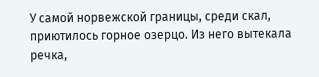У самой норвежской границы, среди скал, приютилось горное озерцо. Из него вытекала речка,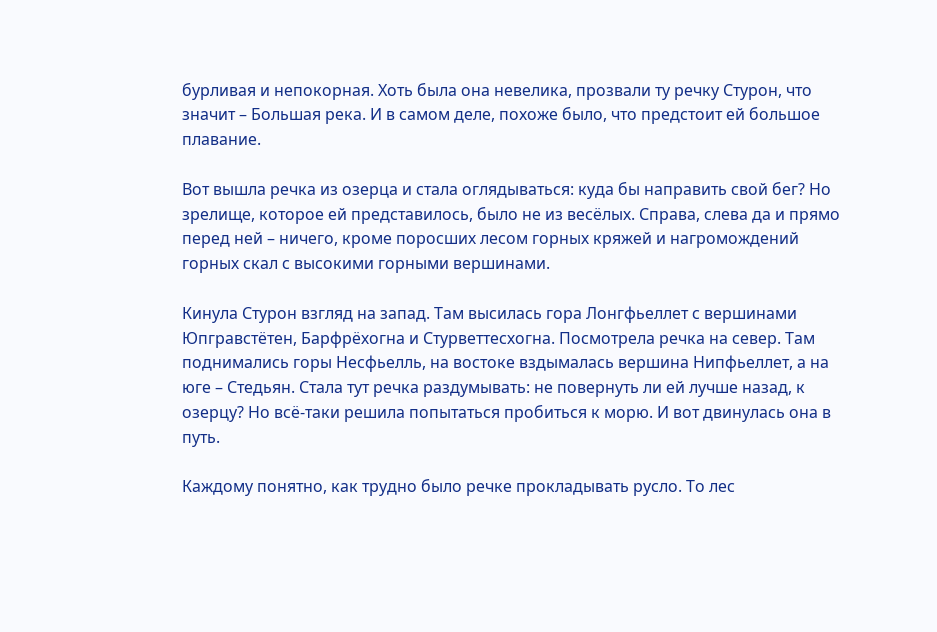бурливая и непокорная. Хоть была она невелика, прозвали ту речку Стурон, что значит – Большая река. И в самом деле, похоже было, что предстоит ей большое плавание.

Вот вышла речка из озерца и стала оглядываться: куда бы направить свой бег? Но зрелище, которое ей представилось, было не из весёлых. Справа, слева да и прямо перед ней – ничего, кроме поросших лесом горных кряжей и нагромождений горных скал с высокими горными вершинами.

Кинула Стурон взгляд на запад. Там высилась гора Лонгфьеллет с вершинами Юпгравстётен, Барфрёхогна и Стурветтесхогна. Посмотрела речка на север. Там поднимались горы Несфьелль, на востоке вздымалась вершина Нипфьеллет, а на юге – Стедьян. Стала тут речка раздумывать: не повернуть ли ей лучше назад, к озерцу? Но всё-таки решила попытаться пробиться к морю. И вот двинулась она в путь.

Каждому понятно, как трудно было речке прокладывать русло. То лес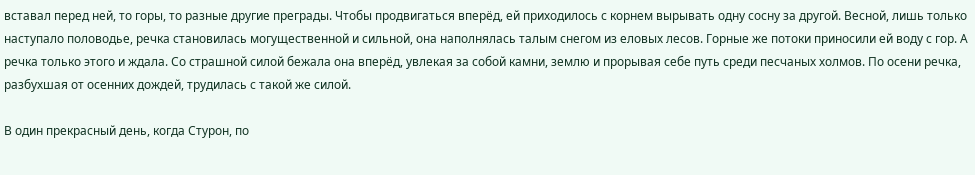вставал перед ней, то горы, то разные другие преграды. Чтобы продвигаться вперёд, ей приходилось с корнем вырывать одну сосну за другой. Весной, лишь только наступало половодье, речка становилась могущественной и сильной, она наполнялась талым снегом из еловых лесов. Горные же потоки приносили ей воду с гор. А речка только этого и ждала. Со страшной силой бежала она вперёд, увлекая за собой камни, землю и прорывая себе путь среди песчаных холмов. По осени речка, разбухшая от осенних дождей, трудилась с такой же силой.

В один прекрасный день, когда Стурон, по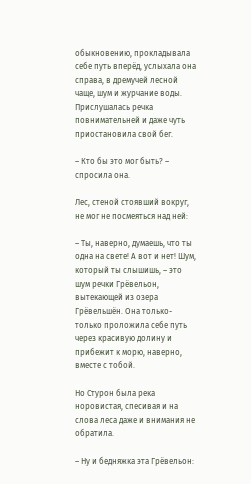обыкновению, прокладывала себе путь вперёд, услыхала она справа, в дремучей лесной чаще, шум и журчание воды. Прислушалась речка повнимательней и даже чуть приостановила свой бег.

– Кто бы это мог быть? – спросила она.

Лес, стеной стоявший вокруг, не мог не посмеяться над ней:

– Ты, наверно, думаешь, что ты одна на свете! А вот и нет! Шум, который ты слышишь, – это шум речки Грёвельон, вытекающей из озера Грёвельшён. Она только-только проложила себе путь через красивую долину и прибежит к морю, наверно, вместе с тобой.

Но Стурон была река норовистая, спесивая и на слова леса даже и внимания не обратила.

– Ну и бедняжка эта Грёвельон: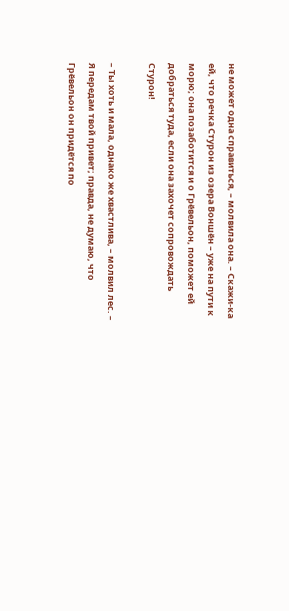не может одна справиться, – молвила она. – Скажи-ка ей, что речка Стурон из озера Воншён – уже на пути к морю; она позаботится и о Грёвельон, поможет ей добраться туда, если она захочет сопровождать Стурон!

– Ты хоть и мала, однако же хвастлива, – молвил лес. – Я передам твой привет; правда, не думаю, что Грёвельон он придётся по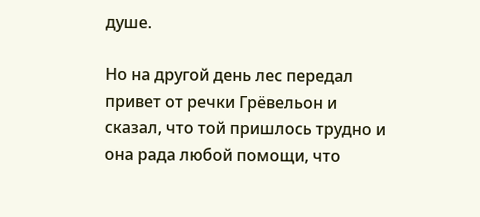душе.

Но на другой день лес передал привет от речки Грёвельон и сказал, что той пришлось трудно и она рада любой помощи, что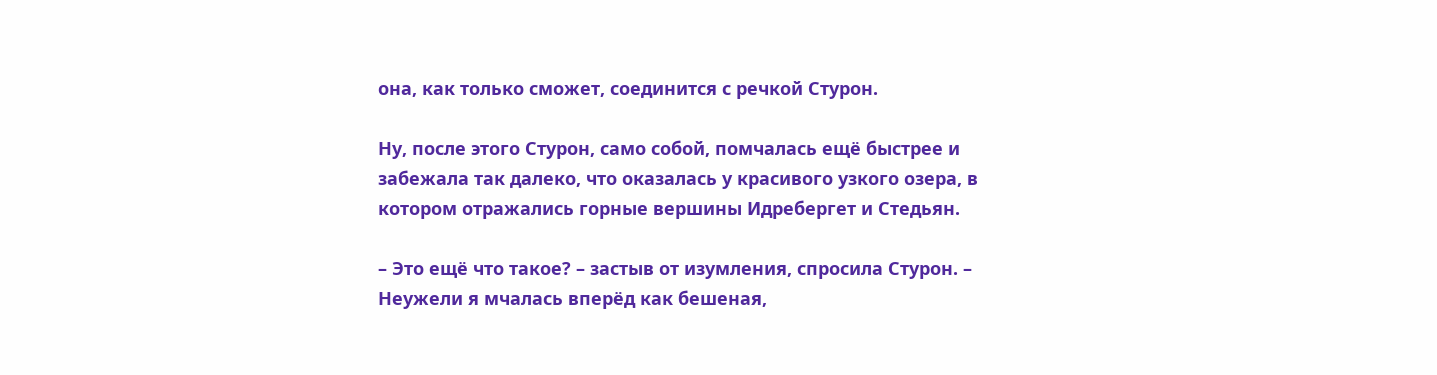она, как только сможет, соединится с речкой Стурон.

Ну, после этого Стурон, само собой, помчалась ещё быстрее и забежала так далеко, что оказалась у красивого узкого озера, в котором отражались горные вершины Идребергет и Стедьян.

– Это ещё что такое? – застыв от изумления, спросила Стурон. – Неужели я мчалась вперёд как бешеная,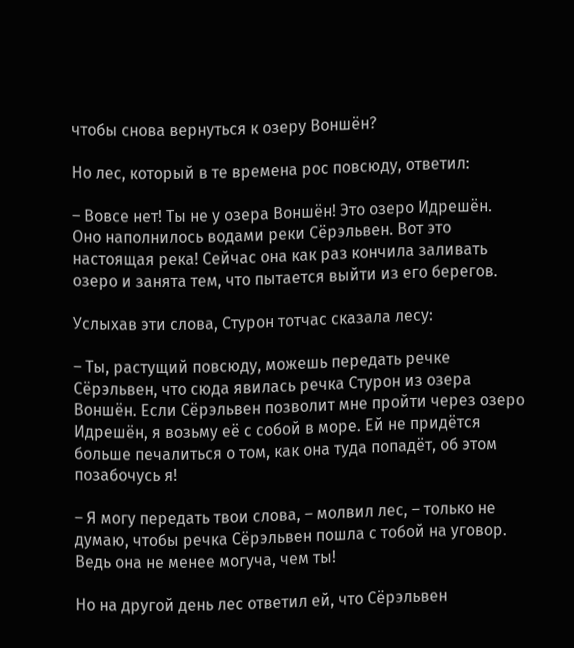чтобы снова вернуться к озеру Воншён?

Но лес, который в те времена рос повсюду, ответил:

– Вовсе нет! Ты не у озера Воншён! Это озеро Идрешён. Оно наполнилось водами реки Сёрэльвен. Вот это настоящая река! Сейчас она как раз кончила заливать озеро и занята тем, что пытается выйти из его берегов.

Услыхав эти слова, Стурон тотчас сказала лесу:

– Ты, растущий повсюду, можешь передать речке Сёрэльвен, что сюда явилась речка Стурон из озера Воншён. Если Сёрэльвен позволит мне пройти через озеро Идрешён, я возьму её с собой в море. Ей не придётся больше печалиться о том, как она туда попадёт, об этом позабочусь я!

– Я могу передать твои слова, – молвил лес, – только не думаю, чтобы речка Сёрэльвен пошла с тобой на уговор. Ведь она не менее могуча, чем ты!

Но на другой день лес ответил ей, что Сёрэльвен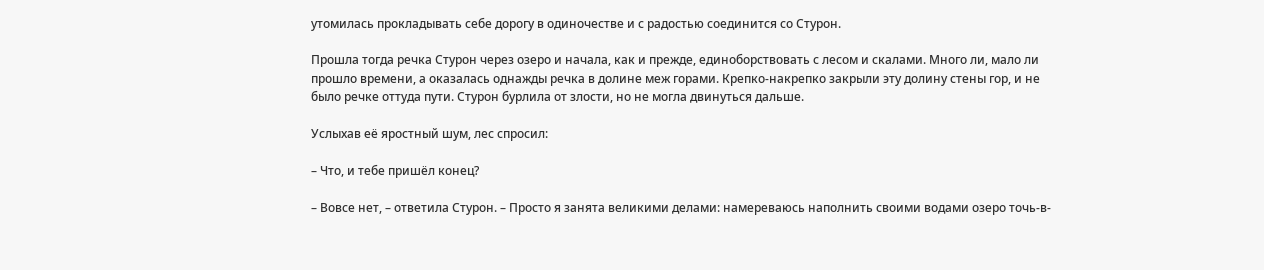утомилась прокладывать себе дорогу в одиночестве и с радостью соединится со Стурон.

Прошла тогда речка Стурон через озеро и начала, как и прежде, единоборствовать с лесом и скалами. Много ли, мало ли прошло времени, а оказалась однажды речка в долине меж горами. Крепко-накрепко закрыли эту долину стены гор, и не было речке оттуда пути. Стурон бурлила от злости, но не могла двинуться дальше.

Услыхав её яростный шум, лес спросил:

– Что, и тебе пришёл конец?

– Вовсе нет, – ответила Стурон. – Просто я занята великими делами: намереваюсь наполнить своими водами озеро точь-в-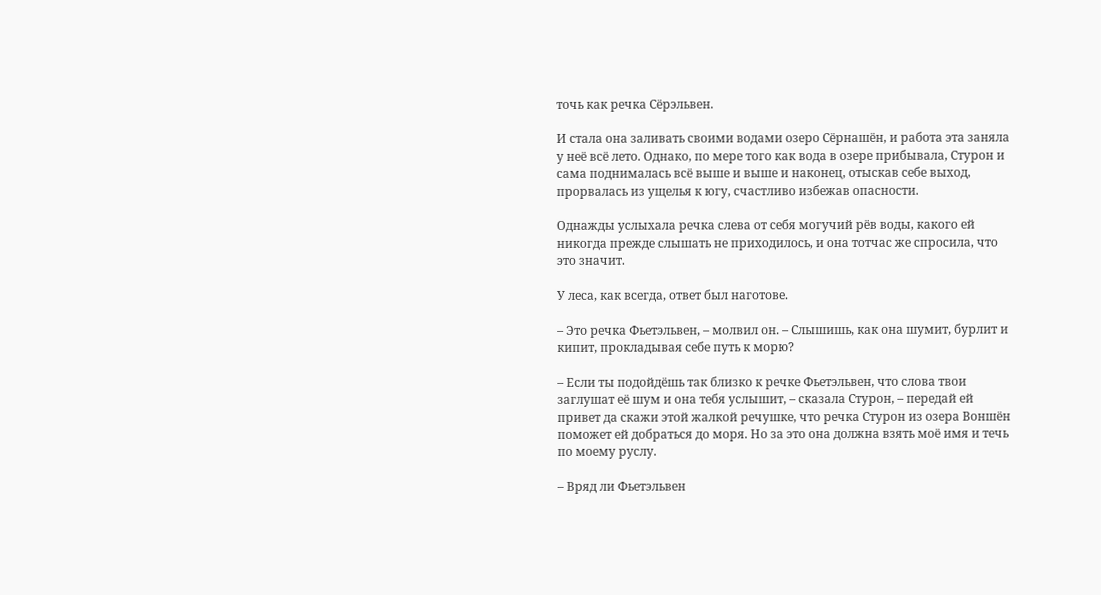точь как речка Сёрэльвен.

И стала она заливать своими водами озеро Сёрнашён, и работа эта заняла у неё всё лето. Однако, по мере того как вода в озере прибывала, Стурон и сама поднималась всё выше и выше и наконец, отыскав себе выход, прорвалась из ущелья к югу, счастливо избежав опасности.

Однажды услыхала речка слева от себя могучий рёв воды, какого ей никогда прежде слышать не приходилось, и она тотчас же спросила, что это значит.

У леса, как всегда, ответ был наготове.

– Это речка Фьетэльвен, – молвил он. – Слышишь, как она шумит, бурлит и кипит, прокладывая себе путь к морю?

– Если ты подойдёшь так близко к речке Фьетэльвен, что слова твои заглушат её шум и она тебя услышит, – сказала Стурон, – передай ей привет да скажи этой жалкой речушке, что речка Стурон из озера Воншён поможет ей добраться до моря. Но за это она должна взять моё имя и течь по моему руслу.

– Вряд ли Фьетэльвен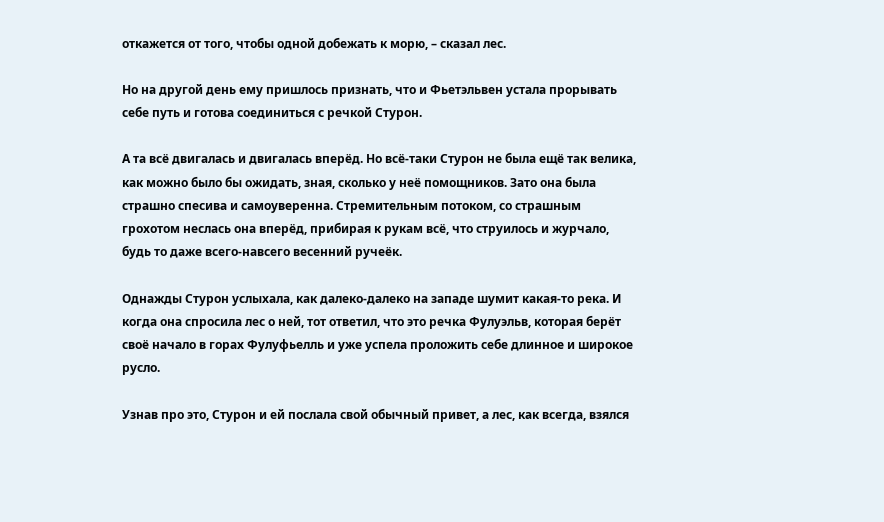откажется от того, чтобы одной добежать к морю, – сказал лес.

Но на другой день ему пришлось признать, что и Фьетэльвен устала прорывать себе путь и готова соединиться с речкой Стурон.

А та всё двигалась и двигалась вперёд. Но всё-таки Стурон не была ещё так велика, как можно было бы ожидать, зная, сколько у неё помощников. Зато она была страшно спесива и самоуверенна. Стремительным потоком, со страшным грохотом неслась она вперёд, прибирая к рукам всё, что струилось и журчало, будь то даже всего-навсего весенний ручеёк.

Однажды Стурон услыхала, как далеко-далеко на западе шумит какая-то река. И когда она спросила лес о ней, тот ответил, что это речка Фулуэльв, которая берёт своё начало в горах Фулуфьелль и уже успела проложить себе длинное и широкое русло.

Узнав про это, Стурон и ей послала свой обычный привет, а лес, как всегда, взялся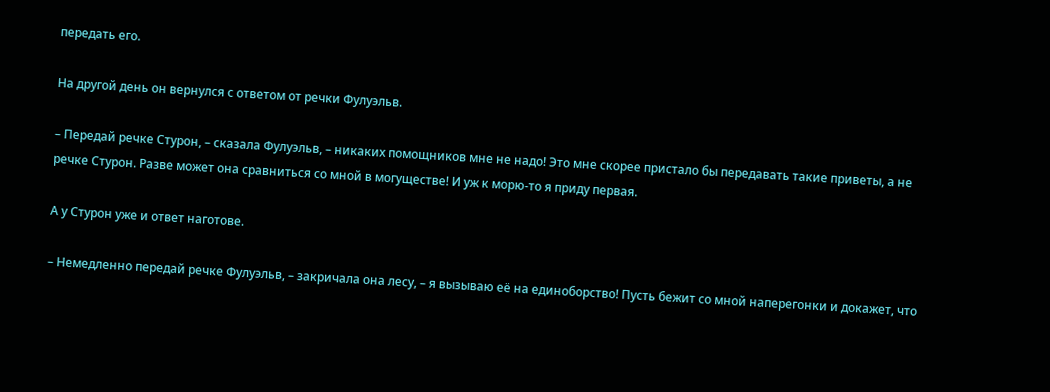передать его.

На другой день он вернулся с ответом от речки Фулуэльв.

– Передай речке Стурон, – сказала Фулуэльв, – никаких помощников мне не надо! Это мне скорее пристало бы передавать такие приветы, а не речке Стурон. Разве может она сравниться со мной в могуществе! И уж к морю-то я приду первая.

А у Стурон уже и ответ наготове.

– Немедленно передай речке Фулуэльв, – закричала она лесу, – я вызываю её на единоборство! Пусть бежит со мной наперегонки и докажет, что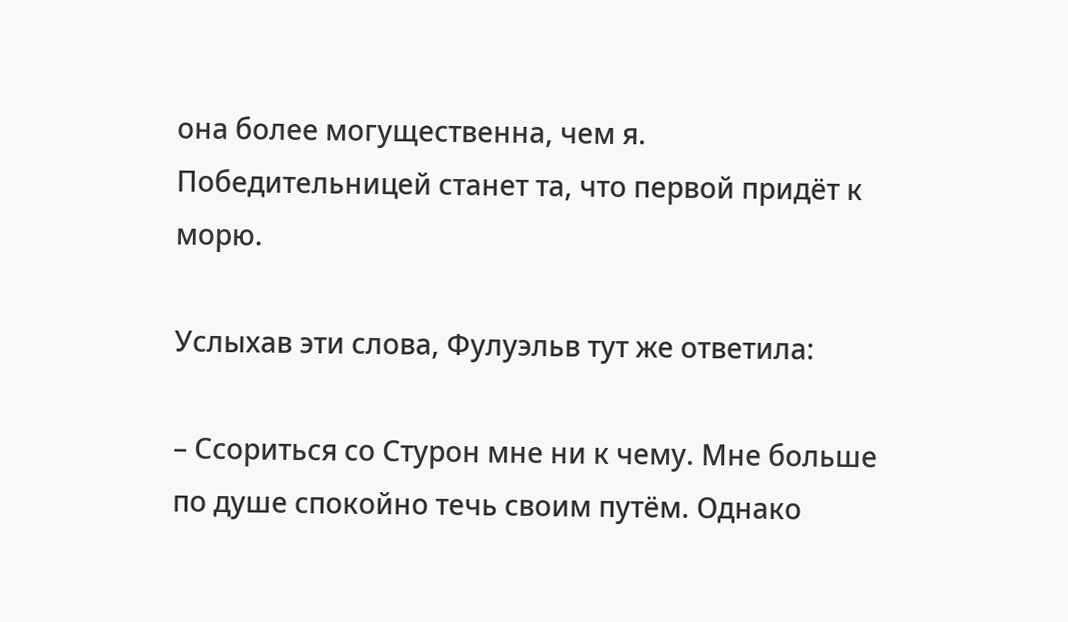она более могущественна, чем я. Победительницей станет та, что первой придёт к морю.

Услыхав эти слова, Фулуэльв тут же ответила:

– Ссориться со Стурон мне ни к чему. Мне больше по душе спокойно течь своим путём. Однако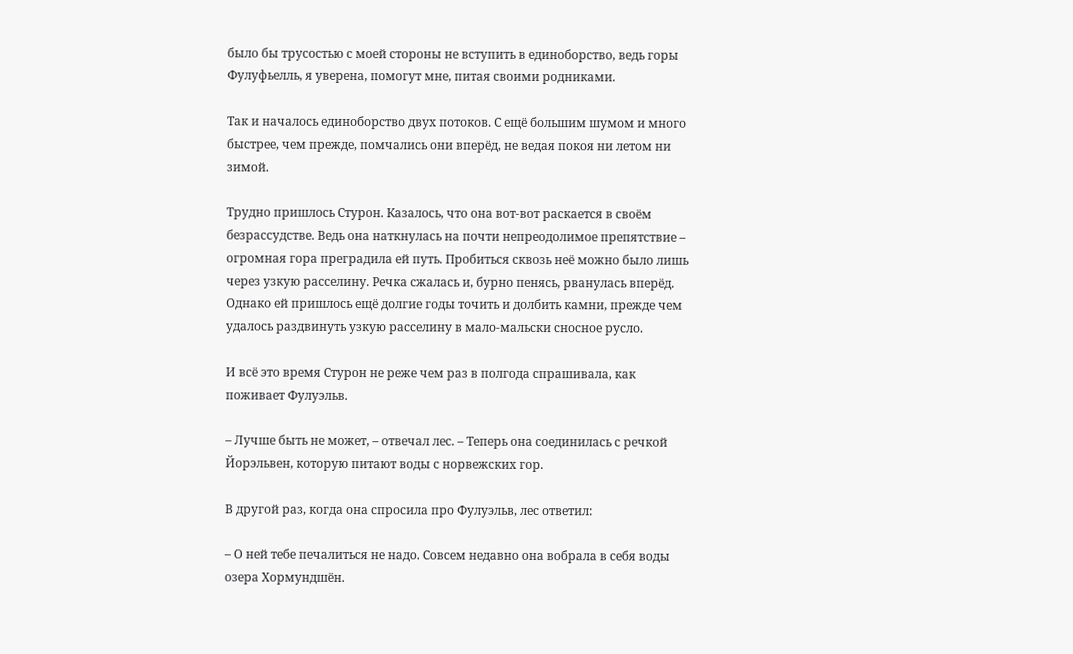было бы трусостью с моей стороны не вступить в единоборство, ведь горы Фулуфьелль, я уверена, помогут мне, питая своими родниками.

Так и началось единоборство двух потоков. С ещё большим шумом и много быстрее, чем прежде, помчались они вперёд, не ведая покоя ни летом ни зимой.

Трудно пришлось Стурон. Казалось, что она вот-вот раскается в своём безрассудстве. Ведь она наткнулась на почти непреодолимое препятствие – огромная гора преградила ей путь. Пробиться сквозь неё можно было лишь через узкую расселину. Речка сжалась и, бурно пенясь, рванулась вперёд. Однако ей пришлось ещё долгие годы точить и долбить камни, прежде чем удалось раздвинуть узкую расселину в мало-мальски сносное русло.

И всё это время Стурон не реже чем раз в полгода спрашивала, как поживает Фулуэльв.

– Лучше быть не может, – отвечал лес. – Теперь она соединилась с речкой Йорэльвен, которую питают воды с норвежских гор.

В другой раз, когда она спросила про Фулуэльв, лес ответил:

– О ней тебе печалиться не надо. Совсем недавно она вобрала в себя воды озера Хормундшён.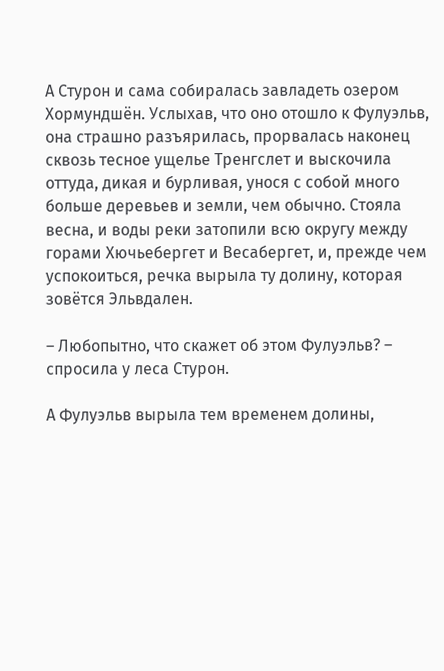А Стурон и сама собиралась завладеть озером Хормундшён. Услыхав, что оно отошло к Фулуэльв, она страшно разъярилась, прорвалась наконец сквозь тесное ущелье Тренгслет и выскочила оттуда, дикая и бурливая, унося с собой много больше деревьев и земли, чем обычно. Стояла весна, и воды реки затопили всю округу между горами Хючьебергет и Весабергет, и, прежде чем успокоиться, речка вырыла ту долину, которая зовётся Эльвдален.

– Любопытно, что скажет об этом Фулуэльв? – спросила у леса Стурон.

А Фулуэльв вырыла тем временем долины,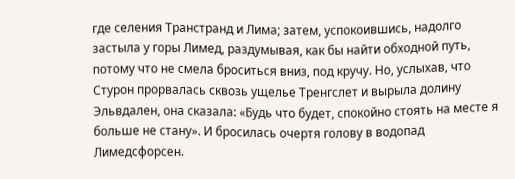где селения Транстранд и Лима; затем, успокоившись, надолго застыла у горы Лимед, раздумывая, как бы найти обходной путь, потому что не смела броситься вниз, под кручу. Но, услыхав, что Стурон прорвалась сквозь ущелье Тренгслет и вырыла долину Эльвдален, она сказала: «Будь что будет, спокойно стоять на месте я больше не стану». И бросилась очертя голову в водопад Лимедсфорсен.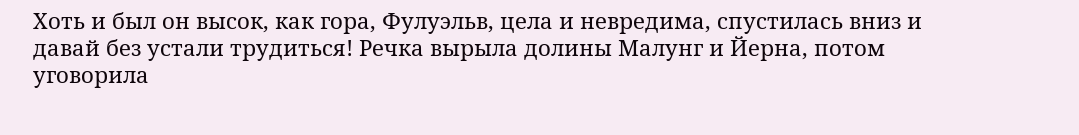Хоть и был он высок, как гора, Фулуэльв, цела и невредима, спустилась вниз и давай без устали трудиться! Речка вырыла долины Малунг и Йерна, потом уговорила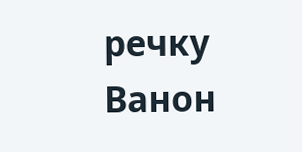речку Ванон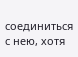соединиться с нею, хотя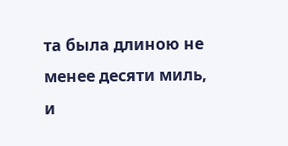та была длиною не менее десяти миль, и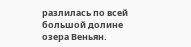разлилась по всей большой долине озера Веньян.